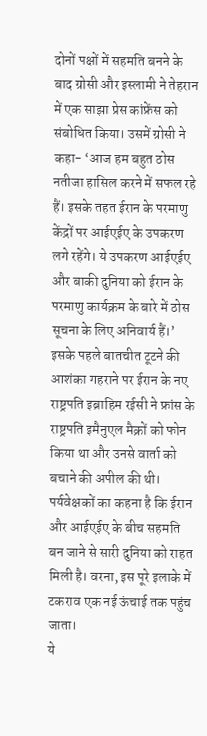दोनों पक्षों में सहमति बनने के बाद ग्रोसी और इस्लामी ने तेहरान में एक साझा प्रेस कांफ्रेंस को संबोधित किया। उसमें ग्रोसी ने कहा- ‘आज हम बहुत ठोस नतीजा हासिल करने में सफल रहे हैं। इसके तहत ईरान के परमाणु केंद्रों पर आईएईए के उपकरण लगे रहेंगे। ये उपकरण आईएईए और बाकी दुनिया को ईरान के परमाणु कार्यक्रम के बारे में ठोस सूचना के लिए अनिवार्य हैं।’
इसके पहले बातचीत टूटने की आशंका गहराने पर ईरान के नए राष्ट्रपति इब्राहिम रईसी ने फ्रांस के राष्ट्रपति इमैनुएल मैक्रों को फोन किया था और उनसे वार्ता को बचाने की अपील की थी। पर्यवेक्षकों का कहना है कि ईरान और आईएईए के बीच सहमति बन जाने से सारी दुनिया को राहत मिली है। वरना, इस पूरे इलाके में टकराव एक नई ऊंचाई तक पहुंच जाता।
ये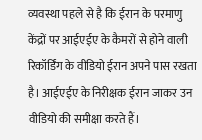व्यवस्था पहले से है कि ईरान के परमाणु केंद्रों पर आईएईए के कैमरों से होने वाली रिकॉर्डिंग के वीडियो ईरान अपने पास रखता है। आईएईए के निरीक्षक ईरान जाकर उन वीडियो की समीक्षा करते हैं।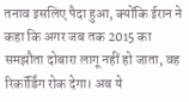तनाव इसलिए पैदा हुआ, क्योंकि ईरान ने कहा कि अगर जब तक 2015 का समझौता दोबारा लागू नहीं हो जाता, वह रिकॉर्डिंग रोक देगा। अब ये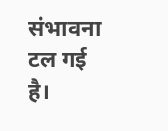संभावना टल गई है।